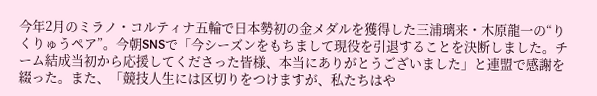今年2月のミラノ・コルティナ五輪で日本勢初の金メダルを獲得した三浦璃来・木原龍一の“りくりゅうペア”。今朝SNSで「今シーズンをもちまして現役を引退することを決断しました。チーム結成当初から応援してくださった皆様、本当にありがとうございました」と連盟で感謝を綴った。また、「競技人生には区切りをつけますが、私たちはや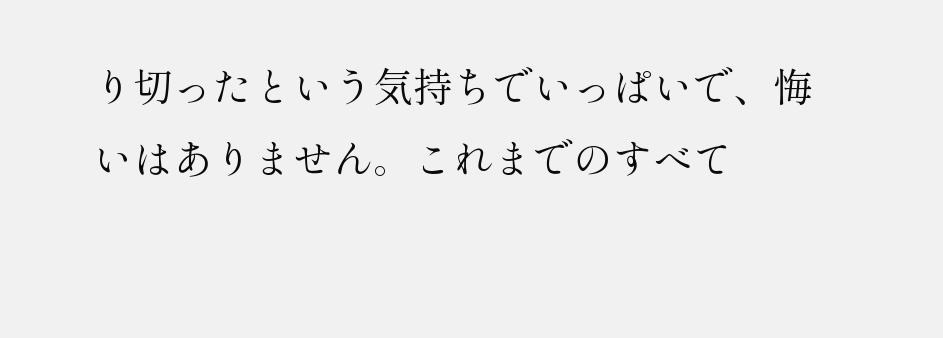り切ったという気持ちでいっぱいで、悔いはありません。これまでのすべて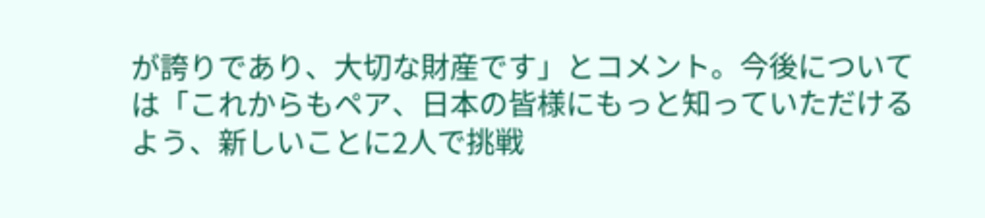が誇りであり、大切な財産です」とコメント。今後については「これからもペア、日本の皆様にもっと知っていただけるよう、新しいことに2人で挑戦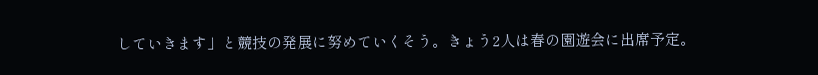していきます」と競技の発展に努めていくそう。きょう2人は春の園遊会に出席予定。